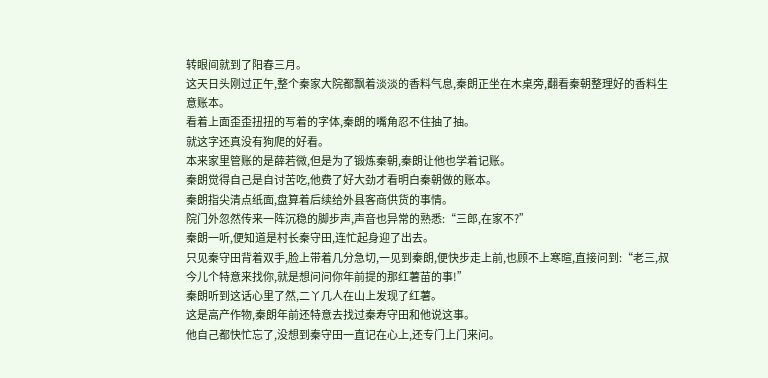转眼间就到了阳春三月。
这天日头刚过正午,整个秦家大院都飘着淡淡的香料气息,秦朗正坐在木桌旁,翻看秦朝整理好的香料生意账本。
看着上面歪歪扭扭的写着的字体,秦朗的嘴角忍不住抽了抽。
就这字还真没有狗爬的好看。
本来家里管账的是薛若微,但是为了锻炼秦朝,秦朗让他也学着记账。
秦朗觉得自己是自讨苦吃,他费了好大劲才看明白秦朝做的账本。
秦朗指尖清点纸面,盘算着后续给外县客商供货的事情。
院门外忽然传来一阵沉稳的脚步声,声音也异常的熟悉:“三郎,在家不?”
秦朗一听,便知道是村长秦守田,连忙起身迎了出去。
只见秦守田背着双手,脸上带着几分急切,一见到秦朗,便快步走上前,也顾不上寒暄,直接问到:“老三,叔今儿个特意来找你,就是想问问你年前提的那红薯苗的事!”
秦朗听到这话心里了然,二丫几人在山上发现了红薯。
这是高产作物,秦朗年前还特意去找过秦寿守田和他说这事。
他自己都快忙忘了,没想到秦守田一直记在心上,还专门上门来问。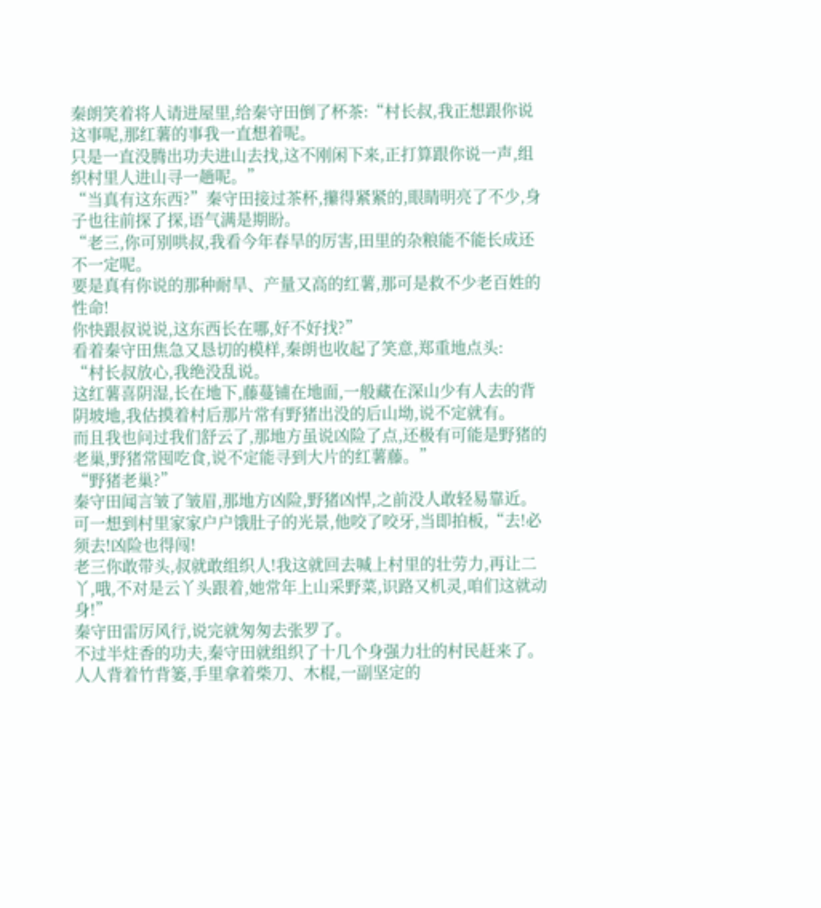秦朗笑着将人请进屋里,给秦守田倒了杯茶:“村长叔,我正想跟你说这事呢,那红薯的事我一直想着呢。
只是一直没腾出功夫进山去找,这不刚闲下来,正打算跟你说一声,组织村里人进山寻一趟呢。”
“当真有这东西?”秦守田接过茶杯,攥得紧紧的,眼睛明亮了不少,身子也往前探了探,语气满是期盼。
“老三,你可别哄叔,我看今年春旱的厉害,田里的杂粮能不能长成还不一定呢。
要是真有你说的那种耐旱、产量又高的红薯,那可是救不少老百姓的性命!
你快跟叔说说,这东西长在哪,好不好找?”
看着秦守田焦急又恳切的模样,秦朗也收起了笑意,郑重地点头:
“村长叔放心,我绝没乱说。
这红薯喜阴湿,长在地下,藤蔓铺在地面,一般藏在深山少有人去的背阴坡地,我估摸着村后那片常有野猪出没的后山坳,说不定就有。
而且我也问过我们舒云了,那地方虽说凶险了点,还极有可能是野猪的老巢,野猪常囤吃食,说不定能寻到大片的红薯藤。”
“野猪老巢?”
秦守田闻言皱了皱眉,那地方凶险,野猪凶悍,之前没人敢轻易靠近。
可一想到村里家家户户饿肚子的光景,他咬了咬牙,当即拍板,“去!必须去!凶险也得闯!
老三你敢带头,叔就敢组织人!我这就回去喊上村里的壮劳力,再让二丫,哦,不对是云丫头跟着,她常年上山采野菜,识路又机灵,咱们这就动身!”
秦守田雷厉风行,说完就匆匆去张罗了。
不过半炷香的功夫,秦守田就组织了十几个身强力壮的村民赶来了。
人人背着竹背篓,手里拿着柴刀、木棍,一副坚定的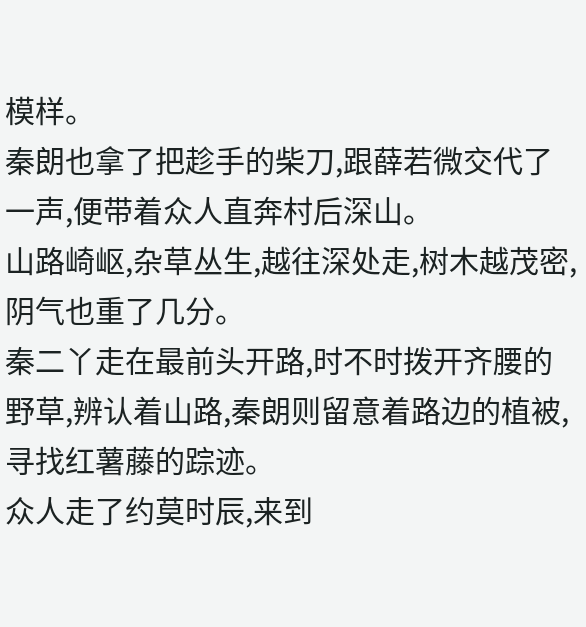模样。
秦朗也拿了把趁手的柴刀,跟薛若微交代了一声,便带着众人直奔村后深山。
山路崎岖,杂草丛生,越往深处走,树木越茂密,阴气也重了几分。
秦二丫走在最前头开路,时不时拨开齐腰的野草,辨认着山路,秦朗则留意着路边的植被,寻找红薯藤的踪迹。
众人走了约莫时辰,来到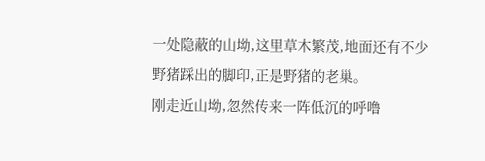一处隐蔽的山坳,这里草木繁茂,地面还有不少野猪踩出的脚印,正是野猪的老巢。
刚走近山坳,忽然传来一阵低沉的呼噜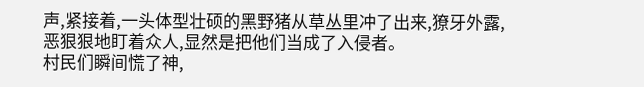声,紧接着,一头体型壮硕的黑野猪从草丛里冲了出来,獠牙外露,恶狠狠地盯着众人,显然是把他们当成了入侵者。
村民们瞬间慌了神,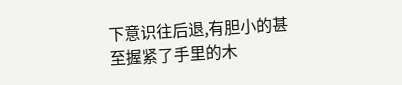下意识往后退,有胆小的甚至握紧了手里的木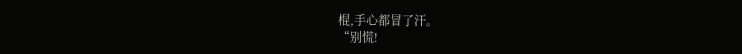棍,手心都冒了汗。
“别慌!